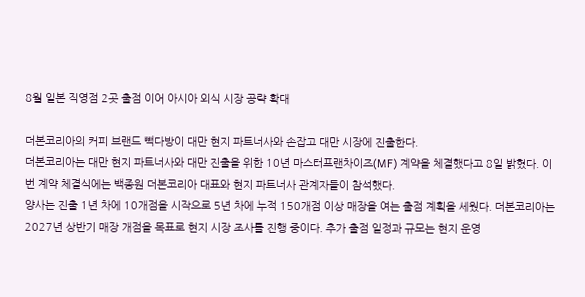8월 일본 직영점 2곳 출점 이어 아시아 외식 시장 공략 확대

더본코리아의 커피 브랜드 빽다방이 대만 현지 파트너사와 손잡고 대만 시장에 진출한다.
더본코리아는 대만 현지 파트너사와 대만 진출을 위한 10년 마스터프랜차이즈(MF) 계약을 체결했다고 8일 밝혔다. 이번 계약 체결식에는 백종원 더본코리아 대표와 현지 파트너사 관계자들이 참석했다.
양사는 진출 1년 차에 10개점을 시작으로 5년 차에 누적 150개점 이상 매장을 여는 출점 계획을 세웠다. 더본코리아는 2027년 상반기 매장 개점을 목표로 현지 시장 조사를 진행 중이다. 추가 출점 일정과 규모는 현지 운영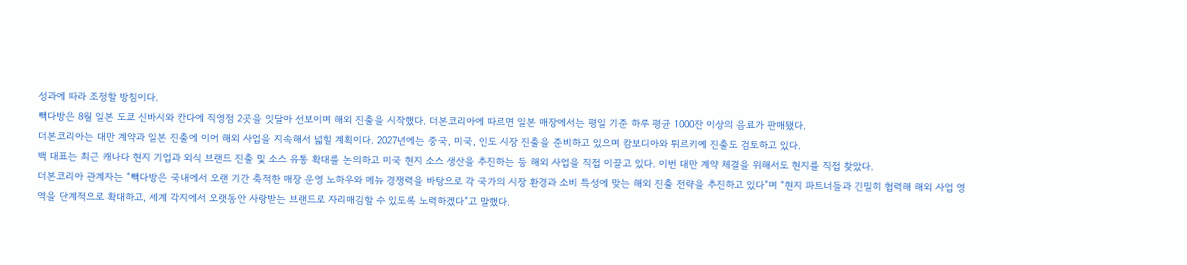성과에 따라 조정할 방침이다.
빽다방은 8월 일본 도쿄 신바시와 칸다에 직영점 2곳을 잇달아 선보이며 해외 진출을 시작했다. 더본코리아에 따르면 일본 매장에서는 평일 기준 하루 평균 1000잔 이상의 음료가 판매됐다.
더본코리아는 대만 계약과 일본 진출에 이어 해외 사업을 지속해서 넓힐 계획이다. 2027년에는 중국, 미국, 인도 시장 진출을 준비하고 있으며 캄보디아와 튀르키예 진출도 검토하고 있다.
백 대표는 최근 캐나다 현지 기업과 외식 브랜드 진출 및 소스 유통 확대를 논의하고 미국 현지 소스 생산을 추진하는 등 해외 사업을 직접 이끌고 있다. 이번 대만 계약 체결을 위해서도 현지를 직접 찾았다.
더본코리아 관계자는 “빽다방은 국내에서 오랜 기간 축적한 매장 운영 노하우와 메뉴 경쟁력을 바탕으로 각 국가의 시장 환경과 소비 특성에 맞는 해외 진출 전략을 추진하고 있다”며 “현지 파트너들과 긴밀히 협력해 해외 사업 영역을 단계적으로 확대하고, 세계 각지에서 오랫동안 사랑받는 브랜드로 자리매김할 수 있도록 노력하겠다”고 말했다.